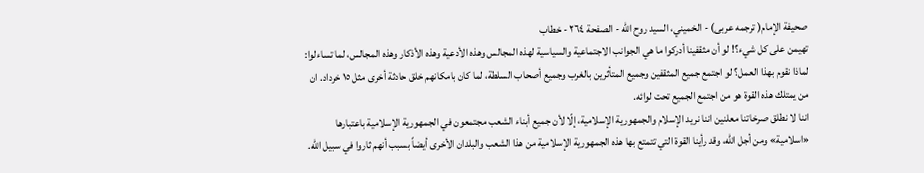صحيفة الإمام( ترجمه عربى) - الخميني، السيد روح الله - الصفحة ٢٦٤ - خطاب
تهيمن على كل شيء؟! لو أن مثقفينا أدركوا ما هي الجوانب الاجتماعية والسياسية لهذه المجالس وهذه الأدعية وهذه الأذكار وهذه المجالس، لما تساءلوا: لماذا نقوم بهذا العمل؟ لو اجتمع جميع المثقفين وجميع المتأثرين بالغرب وجميع أصحاب السلطة، لما كان بامكانهم خلق حادثة أخرى مثل ١٥ خرداد. ان من يمتلك هذه القوة هو من اجتمع الجميع تحت لوائه.
اننا لا نطلق صرخاتنا معلنين اننا نريد الإسلام والجمهورية الإسلامية، إلّا لأن جميع أبناء الشعب مجتمعون في الجمهورية الإسلامية باعتبارها «اسلامية» ومن أجل الله، وقد رأينا القوة التي تتمتع بها هذه الجمهورية الإسلامية من هذا الشعب والبلدان الأخرى أيضاً بسبب أنهم ثاروا في سبيل الله.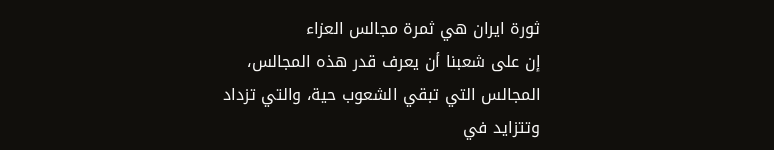ثورة ايران هي ثمرة مجالس العزاء
إن على شعبنا أن يعرف قدر هذه المجالس، المجالس التي تبقي الشعوب حية، والتي تزداد وتتزايد في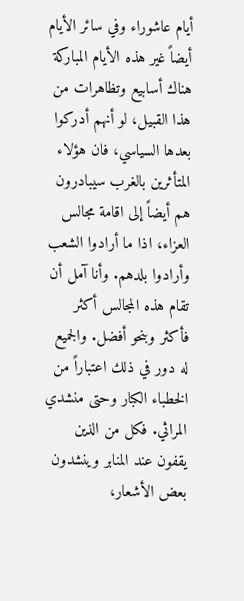أيام عاشوراء وفي سائر الأيام أيضاً غير هذه الأيام المباركة هناك أسابيع وتظاهرات من هذا القبيل، لو أنهم أدركوا بعدها السياسي، فان هؤلاء المتأثرين بالغرب سيبادرون هم أيضاً إلى اقامة مجالس العزاء، اذا ما أرادوا الشعب وأرادوا بلدهم. وأنا آمل أن تقام هذه المجالس أكثر فأكثر وبنحو أفضل. والجميع له دور في ذلك اعتباراً من الخطباء الكبار وحتى منشدي المراثي. فكل من الذين يقفون عند المنابر وينشدون بعض الأشعار،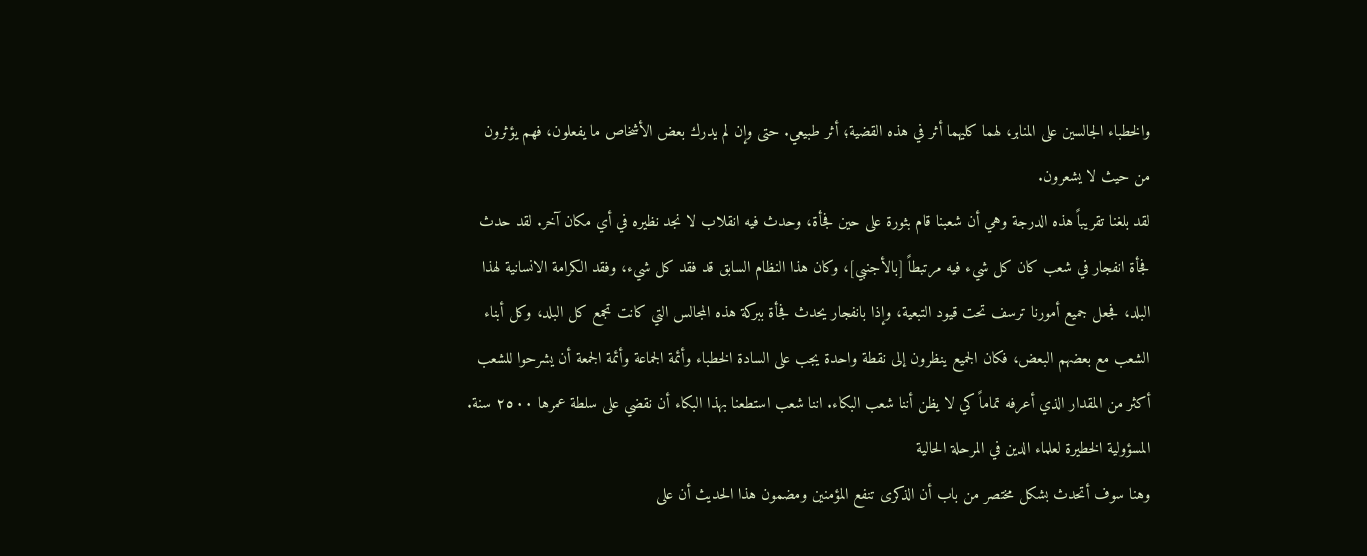والخطباء الجالسين على المنابر، لهما كليهما أثر في هذه القضية؛ أثر طبيعي. حتى وإن لم يدرك بعض الأشخاص ما يفعلون، فهم يؤثرون من حيث لا يشعرون.
لقد بلغنا تقريباً هذه الدرجة وهي أن شعبنا قام بثورة على حين فجأة، وحدث فيه انقلاب لا نجد نظيره في أي مكان آخر. لقد حدث فجأة انفجار في شعب كان كل شيء فيه مرتبطاً [بالأجنبي]، وكان هذا النظام السابق قد فقد كل شيء، وفقد الكرامة الانسانية لهذا البلد، فجعل جميع أمورنا ترسف تحت قيود التبعية، وإذا بانفجار يحدث فجأة ببركة هذه المجالس التي كانت تجمع كل البلد، وكل أبناء الشعب مع بعضهم البعض، فكان الجميع ينظرون إلى نقطة واحدة يجب على السادة الخطباء وأئمة الجماعة وأئمة الجمعة أن يشرحوا للشعب أكثر من المقدار الذي أعرفه تماماً كي لا يظن أننا شعب البكاء. اننا شعب استطعنا بهذا البكاء أن نقضي على سلطة عمرها ٢٥٠٠ سنة.
المسؤولية الخطيرة لعلماء الدين في المرحلة الحالية
وهنا سوف أتحدث بشكل مختصر من باب أن الذكرى تنفع المؤمنين ومضمون هذا الحديث أن على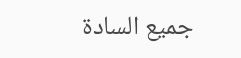جميع السادة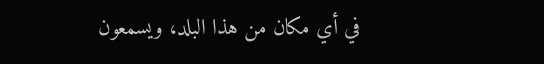في أي مكان من هذا البلد، ويسمعون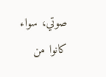صوتي، سواء كانوا من